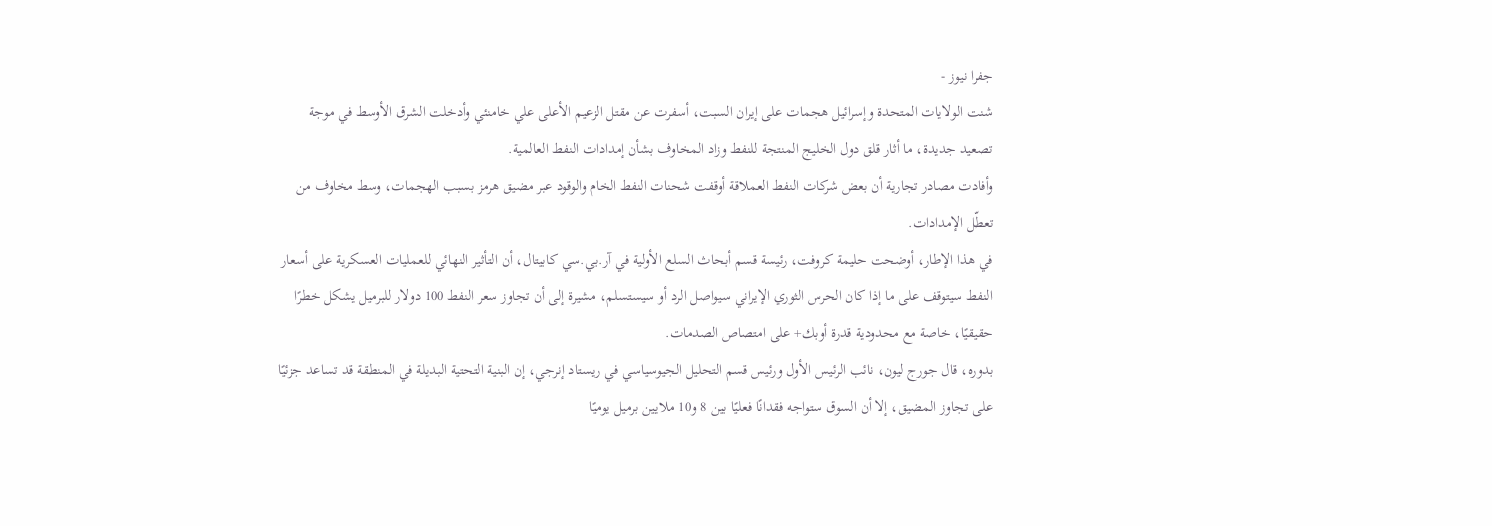جفرا نيوز -
شنت الولايات المتحدة وإسرائيل هجمات على إيران السبت، أسفرت عن مقتل الزعيم الأعلى علي خامنئي وأدخلت الشرق الأوسط في موجة تصعيد جديدة، ما أثار قلق دول الخليج المنتجة للنفط وزاد المخاوف بشأن إمدادات النفط العالمية.
وأفادت مصادر تجارية أن بعض شركات النفط العملاقة أوقفت شحنات النفط الخام والوقود عبر مضيق هرمز بسبب الهجمات، وسط مخاوف من تعطّل الإمدادات.
في هذا الإطار، أوضحت حليمة كروفت، رئيسة قسم أبحاث السلع الأولية في آر.بي.سي كابيتال، أن التأثير النهائي للعمليات العسكرية على أسعار النفط سيتوقف على ما إذا كان الحرس الثوري الإيراني سيواصل الرد أو سيستسلم، مشيرة إلى أن تجاوز سعر النفط 100 دولار للبرميل يشكل خطرًا حقيقيًا، خاصة مع محدودية قدرة أوبك+ على امتصاص الصدمات.
بدوره، قال جورج ليون، نائب الرئيس الأول ورئيس قسم التحليل الجيوسياسي في ريستاد إنرجي، إن البنية التحتية البديلة في المنطقة قد تساعد جزئيًا على تجاوز المضيق، إلا أن السوق ستواجه فقدانًا فعليًا بين 8 و10 ملايين برميل يوميًا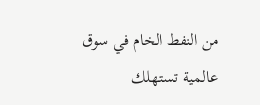من النفط الخام في سوق عالمية تستهلك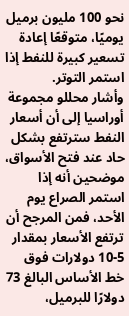نحو 100 مليون برميل يوميًا، متوقعًا إعادة تسعير كبيرة للنفط إذا استمر التوتر.
وأشار محللو مجموعة أوراسيا إلى أن أسعار النفط سترتفع بشكل حاد عند فتح الأسواق، موضحين أنه إذا استمر الصراع يوم الأحد، فمن المرجح أن ترتفع الأسعار بمقدار 5-10 دولارات فوق خط الأساس البالغ 73 دولارًا للبرميل،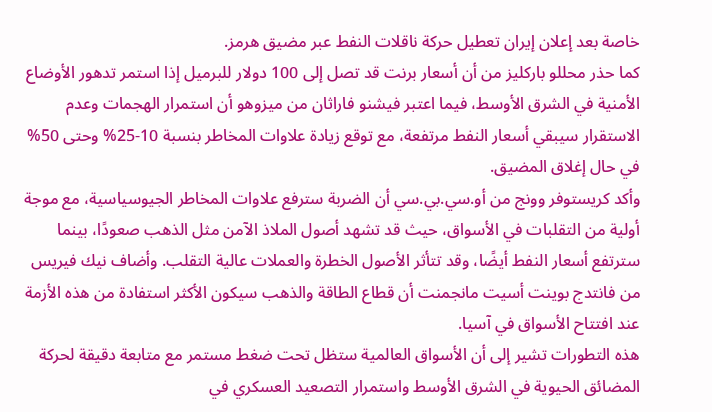خاصة بعد إعلان إيران تعطيل حركة ناقلات النفط عبر مضيق هرمز.
كما حذر محللو باركليز من أن أسعار برنت قد تصل إلى 100 دولار للبرميل إذا استمر تدهور الأوضاع الأمنية في الشرق الأوسط، فيما اعتبر فيشنو فاراثان من ميزوهو أن استمرار الهجمات وعدم الاستقرار سيبقي أسعار النفط مرتفعة، مع توقع زيادة علاوات المخاطر بنسبة 10-25% وحتى 50% في حال إغلاق المضيق.
وأكد كريستوفر وونج من أو.سي.بي.سي أن الضربة سترفع علاوات المخاطر الجيوسياسية، مع موجة أولية من التقلبات في الأسواق، حيث قد تشهد أصول الملاذ الآمن مثل الذهب صعودًا، بينما سترتفع أسعار النفط أيضًا، وقد تتأثر الأصول الخطرة والعملات عالية التقلب. وأضاف نيك فيريس من فانتدج بوينت أسيت مانجمنت أن قطاع الطاقة والذهب سيكون الأكثر استفادة من هذه الأزمة عند افتتاح الأسواق في آسيا.
هذه التطورات تشير إلى أن الأسواق العالمية ستظل تحت ضغط مستمر مع متابعة دقيقة لحركة المضائق الحيوية في الشرق الأوسط واستمرار التصعيد العسكري في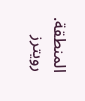المنطقة.
رويترز